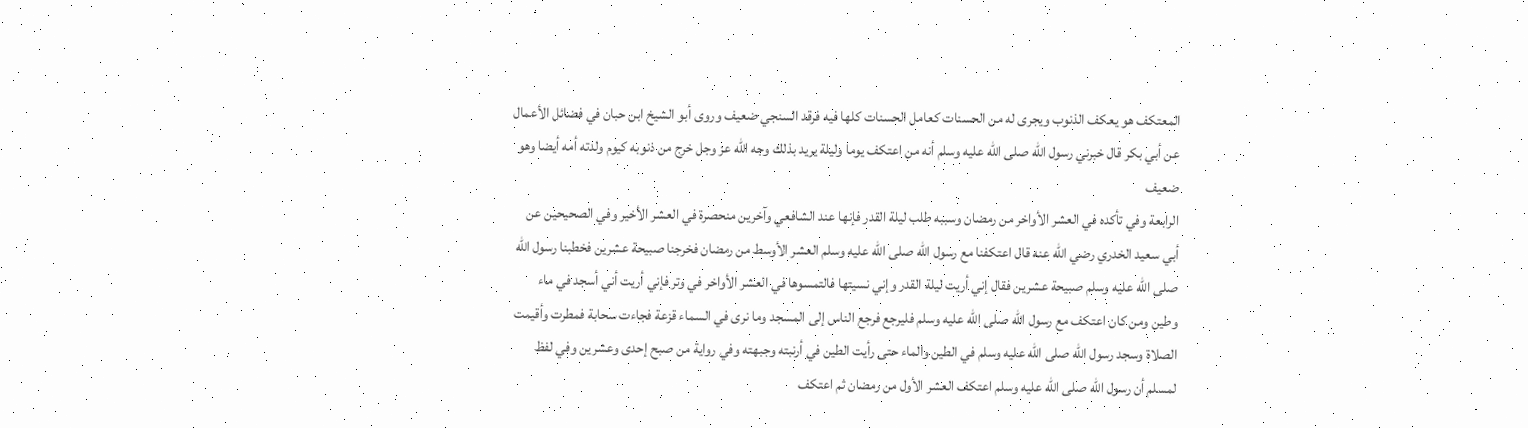المعتكف هو يعكف الذنوب ويجرى له من الحسنات كعامل الحسنات كلها فيه فرقد السنجي ضعيف وروى أبو الشيخ ابن حبان في فضائل الأعمال عن أبي بكر قال خبرني رسول الله صلى الله عليه وسلم أنه من اعتكف يوما وليلة يريد بذلك وجه الله عز وجل خرج من ذنوبه كيوم ولدته أمه أيضا وهو ضعيف
الرابعة وفي تأكده في العشر الأواخر من رمضان وسببه طلب ليلة القدر فإنها عند الشافعي وآخرين منحصرة في العشر الأخير وفي الصحيحين عن أبي سعيد الخدري رضي الله عنه قال اعتكفنا مع رسول الله صلى الله عليه وسلم العشر الأوسط من رمضان فخرجنا صبيحة عشرين فخطبنا رسول الله صلى الله عليه وسلم صبيحة عشرين فقال إني أريت ليلة القدر وإني نسيتها فالتمسوها في العشر الأواخر في وتر فإني أريت أني أسجد في ماء وطين ومن كان اعتكف مع رسول الله صلى الله عليه وسلم فليرجع فرجع الناس إلى المسجد وما نرى في السماء قزعة فجاءت سحابة فمطرت وأقيمت الصلاة وسجد رسول الله صلى الله عليه وسلم في الطين والماء حتى رأيت الطين في أرنبته وجبهته وفي رواية من صبح إحدى وعشرين وفي لفظ لمسلم أن رسول الله صلى الله عليه وسلم اعتكف العشر الأول من رمضان ثم اعتكف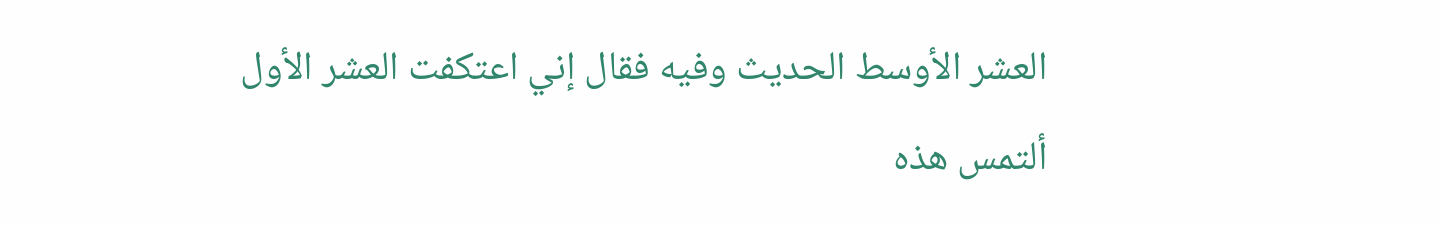العشر الأوسط الحديث وفيه فقال إني اعتكفت العشر الأول ألتمس هذه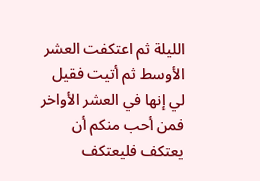الليلة ثم اعتكفت العشر الأوسط ثم أتيت فقيل لي إنها في العشر الأواخر فمن أحب منكم أن يعتكف فليعتكف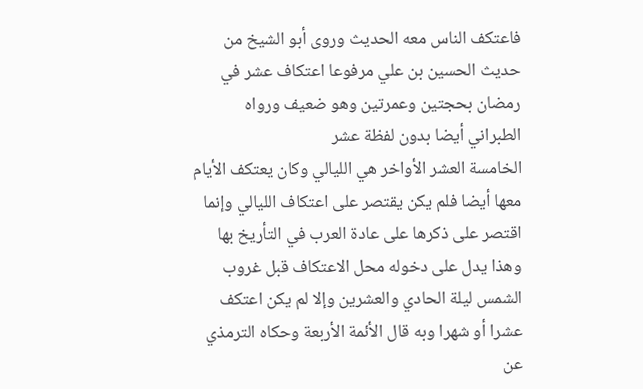فاعتكف الناس معه الحديث وروى أبو الشيخ من حديث الحسين بن علي مرفوعا اعتكاف عشر في رمضان بحجتين وعمرتين وهو ضعيف ورواه الطبراني أيضا بدون لفظة عشر
الخامسة العشر الأواخر هي الليالي وكان يعتكف الأيام معها أيضا فلم يكن يقتصر على اعتكاف الليالي وإنما اقتصر على ذكرها على عادة العرب في التأريخ بها وهذا يدل على دخوله محل الاعتكاف قبل غروب الشمس ليلة الحادي والعشرين وإلا لم يكن اعتكف عشرا أو شهرا وبه قال الأئمة الأربعة وحكاه الترمذي عن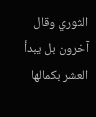الثوري وقال آخرون بل يبدأ العشر بكمالها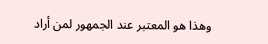وهذا هو المعتبر عند الجمهور لمن أراد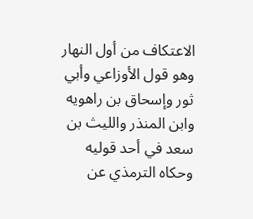الاعتكاف من أول النهار وهو قول الأوزاعي وأبي ثور وإسحاق بن راهويه وابن المنذر والليث بن سعد في أحد قوليه وحكاه الترمذي عن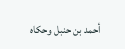أحمد بن حنبل وحكاه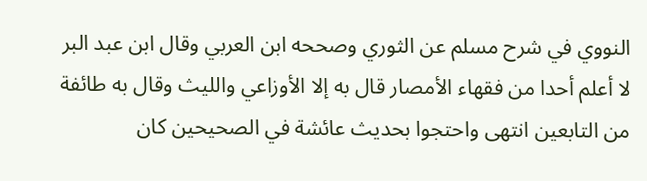النووي في شرح مسلم عن الثوري وصححه ابن العربي وقال ابن عبد البر لا أعلم أحدا من فقهاء الأمصار قال به إلا الأوزاعي والليث وقال به طائفة من التابعين انتهى واحتجوا بحديث عائشة في الصحيحين كان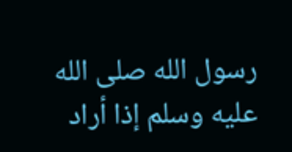رسول الله صلى الله عليه وسلم إذا أراد